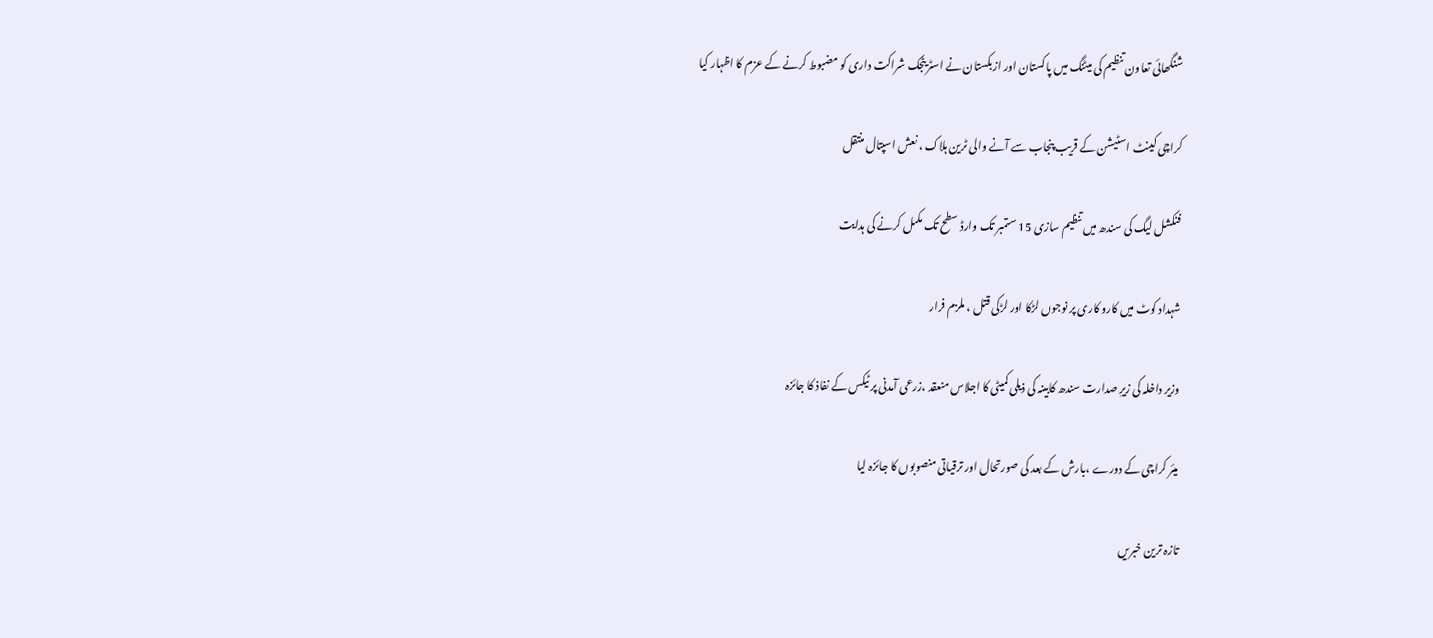شنگھائی تعاون تنظیم کی میٹنگ میں پاکستان اور ازبکستان نے اسٹریٹجک شراکت داری کو مضبوط کرنے کے عزم کا اظہار کیا

کراچی کینٹ اسٹیشن کے قریب پنجاب سے آنے والی ٹرین ہلاک ، نعش اسپتال منتقل

فنکشل لیگ کی سندھ میں تنظیم سازی 15 ستمبر تک وارڈ سطح تک مکمل کرنے کی ہدایت

شہداد کوٹ میں کارو کاری پر نوجوں لڑکا اور لڑکی قتل ، ملزم فرار

وزیر داخلہ کی زیرِ صدارت سندھ کابینہ کی ذیلی کمیٹی کا اجلاس منعقد ،زرعی آمدنی پر ٹیکس کے نفاذ کا جائزہ

میئر کراچی کے دورے ،بارش کے بعد کی صورتحال اور ترقیاتی منصوبوں کا جائزہ لیا

تازہ ترین خبریں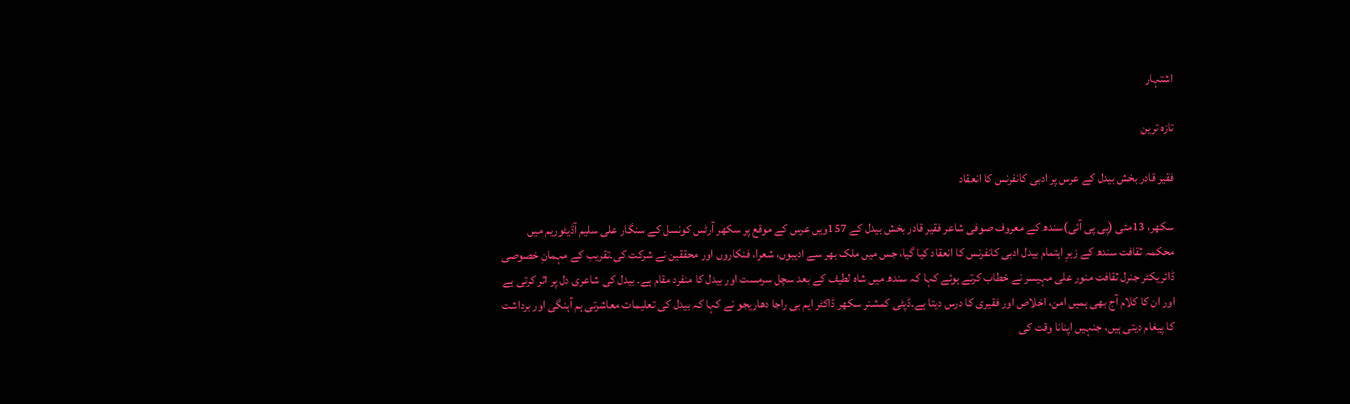اشتہار

تازہ ترین

فقیر قادر بخش بیدل کے عرس پر ادبی کانفرنس کا انعقاد

سکھر، 13مئی (پی پی آئی)سندھ کے معروف صوفی شاعر فقیر قادر بخش بیدل کے 157ویں عرس کے موقع پر سکھر آرٹس کونسل کے سنگار علی سلیم آڈیٹوریم میں محکمہ ثقافت سندھ کے زیرِ اہتمام بیدل ادبی کانفرنس کا انعقاد کیا گیا، جس میں ملک بھر سے ادیبوں، شعرا، فنکاروں اور محققین نے شرکت کی۔تقریب کے مہمانِ خصوصی ڈائریکٹر جنرل ثقافت منور علی مہیسر نے خطاب کرتے ہوئے کہا کہ سندھ میں شاہ لطیف کے بعد سچل سرمست اور بیدل کا منفرد مقام ہے۔ بیدل کی شاعری دل پر اثر کرتی ہے اور ان کا کلام آج بھی ہمیں امن، اخلاص اور فقیری کا درس دیتا ہے۔ڈپٹی کمشنر سکھر ڈاکٹر ایم بی راجا دھاریجو نے کہا کہ بیدل کی تعلیمات معاشرتی ہم آہنگی اور برداشت کا پیغام دیتی ہیں، جنہیں اپنانا وقت کی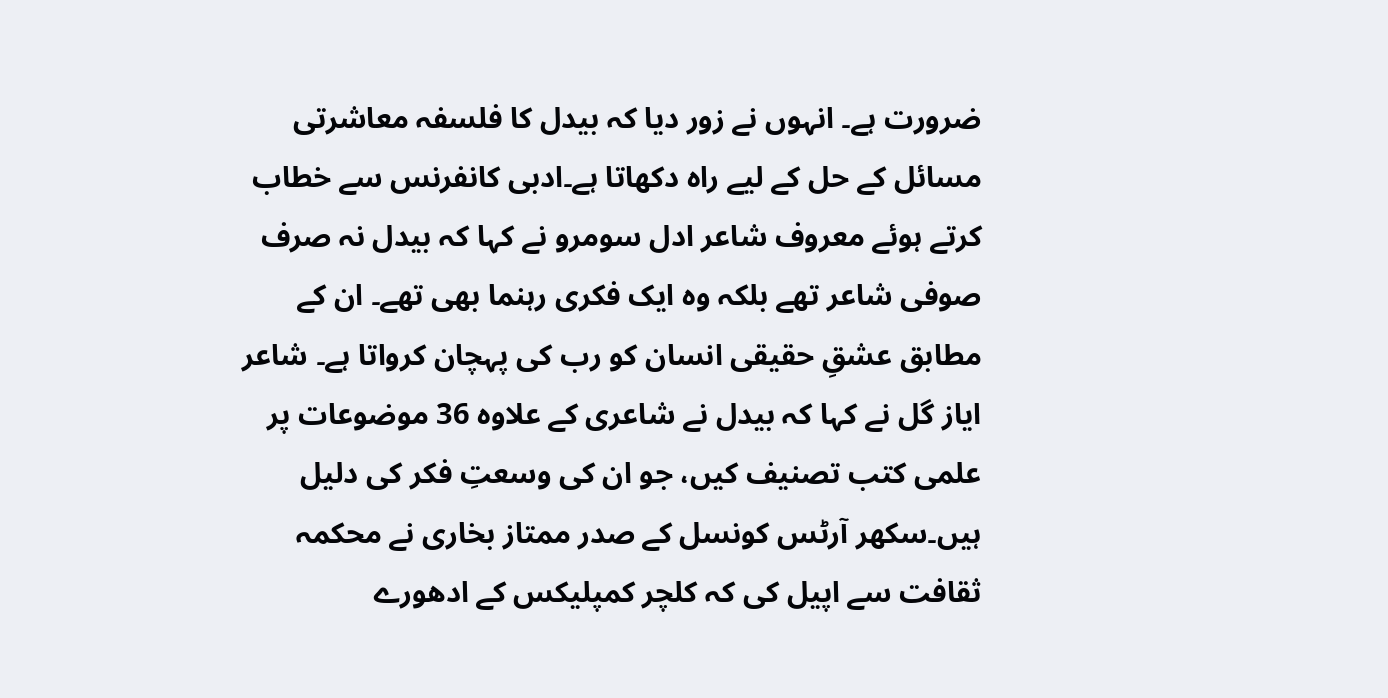ضرورت ہے۔ انہوں نے زور دیا کہ بیدل کا فلسفہ معاشرتی مسائل کے حل کے لیے راہ دکھاتا ہے۔ادبی کانفرنس سے خطاب کرتے ہوئے معروف شاعر ادل سومرو نے کہا کہ بیدل نہ صرف صوفی شاعر تھے بلکہ وہ ایک فکری رہنما بھی تھے۔ ان کے مطابق عشقِ حقیقی انسان کو رب کی پہچان کرواتا ہے۔ شاعر ایاز گل نے کہا کہ بیدل نے شاعری کے علاوہ 36 موضوعات پر علمی کتب تصنیف کیں، جو ان کی وسعتِ فکر کی دلیل ہیں۔سکھر آرٹس کونسل کے صدر ممتاز بخاری نے محکمہ ثقافت سے اپیل کی کہ کلچر کمپلیکس کے ادھورے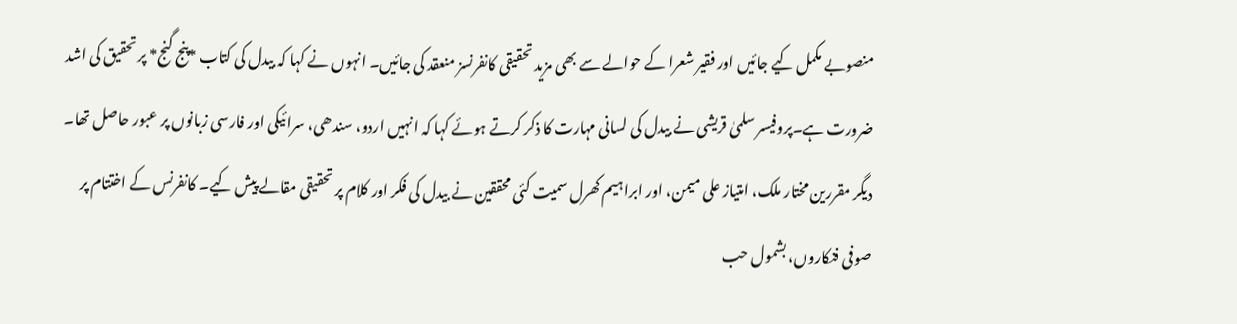منصوبے مکمل کیے جائیں اور فقیر شعرا کے حوالے سے بھی مزید تحقیقی کانفرنسز منعقد کی جائیں۔ انہوں نے کہا کہ بیدل کی کتاب *پنج گنج* پر تحقیق کی اشد ضرورت ہے۔پروفیسر سلمیٰ قریشی نے بیدل کی لسانی مہارت کا ذکر کرتے ہوئے کہا کہ انہیں اردو، سندھی، سرائیکی اور فارسی زبانوں پر عبور حاصل تھا۔ دیگر مقررین مختار ملک، امتیاز علی میمن، اور ابراہیم کھرل سمیت کئی محققین نے بیدل کی فکر اور کلام پر تحقیقی مقالے پیش کیے۔ کانفرنس کے اختتام پر صوفی فنکاروں، بشمول حب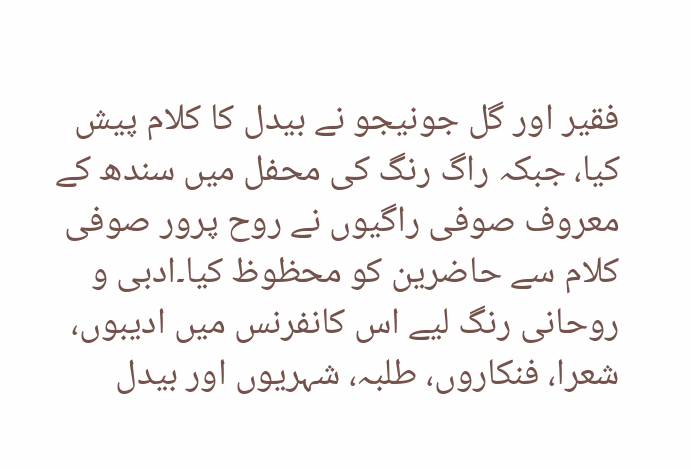فقیر اور گل جونیجو نے بیدل کا کلام پیش کیا، جبکہ راگ رنگ کی محفل میں سندھ کے معروف صوفی راگیوں نے روح پرور صوفی کلام سے حاضرین کو محظوظ کیا۔ادبی و روحانی رنگ لیے اس کانفرنس میں ادیبوں، شعرا، فنکاروں، طلبہ، شہریوں اور بیدل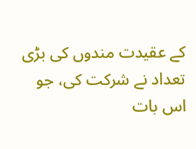کے عقیدت مندوں کی بڑی تعداد نے شرکت کی، جو اس بات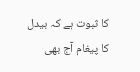کا ثبوت ہے کہ بیدل کا پیغام آج بھی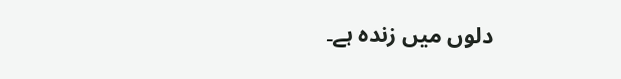دلوں میں زندہ ہے۔